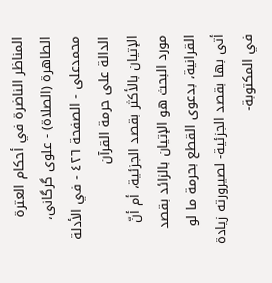المناظر الناضرة في أحکام العترة الطاهرة (الصلاة) - علوی گرگانی، محمدعلی - الصفحة ٤٢٦ - في الأدلة الدالة على حرمة القرآن
الإتيان بالأكثر بقصد الجزئية، أم أنّ مورد البحث هو الإتيان بالزائد بقصد القرانية، بدعوى القطع بحرمة ما لو أتى بها بقصد الجزئية- لصيرورته زيادة في المكتوبة-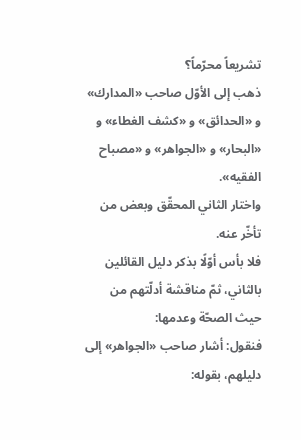تشريعاً محرّماً؟
ذهب إلى الأوّل صاحب «المدارك» و «الحدائق» و «كشف الغطاء» و «البحار» و «الجواهر» و «مصباح الفقيه».
واختار الثاني المحقّق وبعض من تأخّر عنه.
فلا بأس أوّلًا بذكر دليل القائلين بالثاني، ثمّ مناقشة أدلّتهم من حيث الصحّة وعدمها:
فنقول: أشار صاحب «الجواهر» إلى دليلهم، بقوله: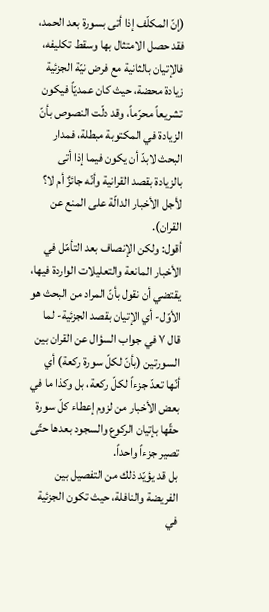(إنّ المكلّف إذا أتى بسورة بعد الحمد، فقد حصل الامتثال بها وسقط تكليفه، فالإتيان بالثانية مع فرض نيّة الجزئية زيادة محضة، حيث كان عمديّاً فيكون تشريعاً محرّماً، وقد دلّت النصوص بأنّ الزيادة في المكتوبة مبطلة، فمدار البحث لابدّ أن يكون فيما إذا أتى بالزيادة بقصد القرانية وأنّه جائزٌ أم لا؟ لأجل الأخبار الدالّة على المنع عن القران).
أقول: ولكن الإنصاف بعد التأمّل في الأخبار المانعة والتعليلات الواردة فيها، يقتضي أن نقول بأنّ المراد من البحث هو الأوّل- أي الإتيان بقصد الجزئية- لما قال ٧ في جواب السؤال عن القران بين السورتين (بأنّ لكلّ سورة ركعة) أي أنّها تعدّ جزءاً لكلّ ركعة، بل وكذا ما في بعض الأخبار من لزوم إعطاء كلّ سورة حقّها بإتيان الركوع والسجود بعدها حتّى تصير جزءاً واحداً.
بل قد يؤيّد ذلك من التفصيل بين الفريضة والنافلة، حيث تكون الجزئية في